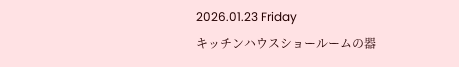2026.01.23 Friday
キッチンハウスショールームの器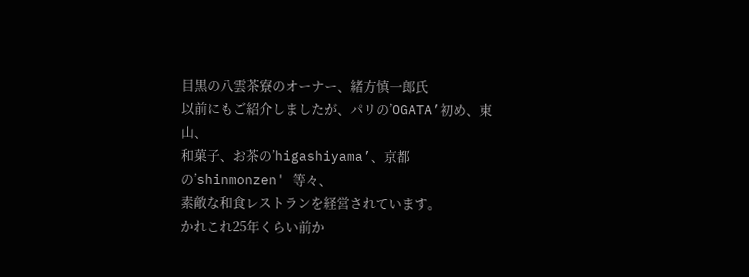目黒の八雲茶寮のオーナー、緒方慎一郎氏
以前にもご紹介しましたが、パリの’OGATA’初め、東山、
和菓子、お茶の’higashiyama’、京都の’shinmonzen' 等々、
素敵な和食レストランを経営されています。
かれこれ25年くらい前か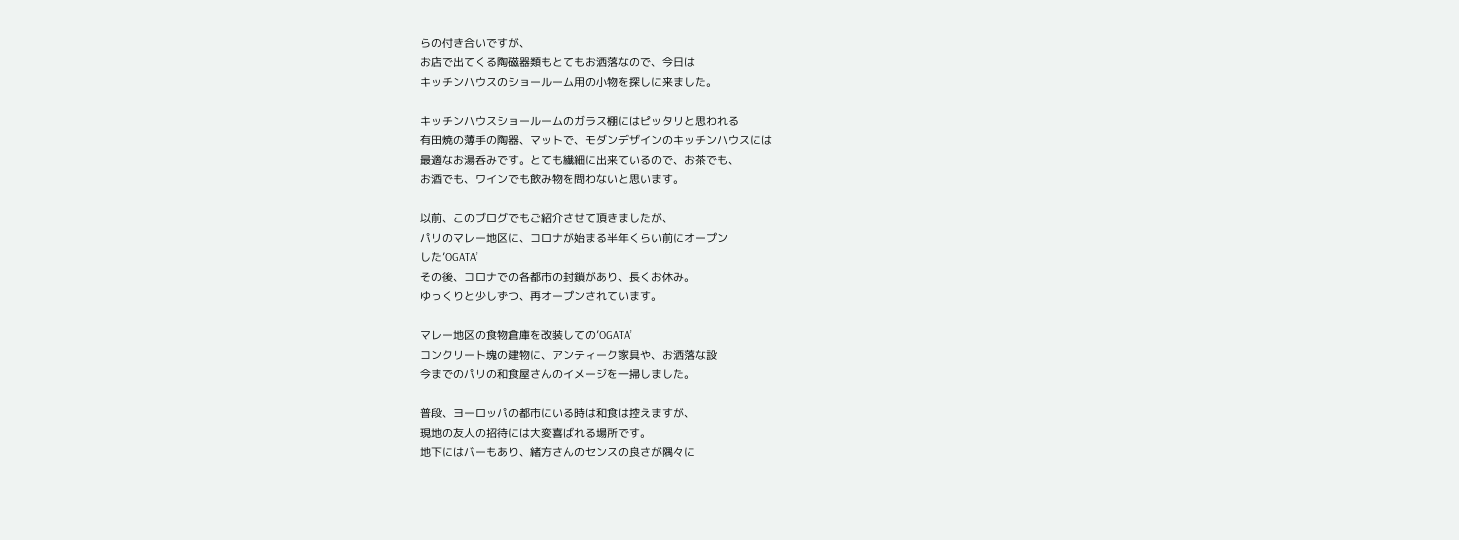らの付き合いですが、
お店で出てくる陶磁器類もとてもお洒落なので、今日は
キッチンハウスのショールーム用の小物を探しに来ました。

キッチンハウスショールームのガラス棚にはピッタリと思われる
有田焼の薄手の陶器、マットで、モダンデザインのキッチンハウスには
最適なお湯呑みです。とても繊細に出来ているので、お茶でも、
お酒でも、ワインでも飲み物を問わないと思います。

以前、このブログでもご紹介させて頂きましたが、
パリのマレー地区に、コロナが始まる半年くらい前にオープン
した’OGATA’
その後、コロナでの各都市の封鎖があり、長くお休み。
ゆっくりと少しずつ、再オープンされています。

マレー地区の食物倉庫を改装しての’OGATA’
コンクリート塊の建物に、アンティーク家具や、お洒落な設
今までのパリの和食屋さんのイメージを一掃しました。

普段、ヨーロッパの都市にいる時は和食は控えますが、
現地の友人の招待には大変喜ばれる場所です。
地下にはバーもあり、緒方さんのセンスの良さが隅々に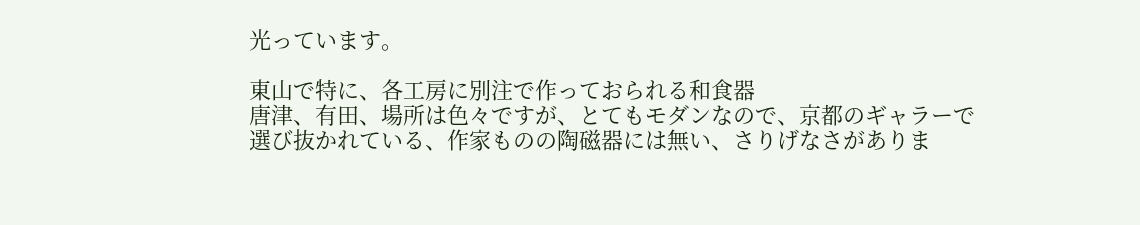光っています。

東山で特に、各工房に別注で作っておられる和食器
唐津、有田、場所は色々ですが、とてもモダンなので、京都のギャラーで
選び抜かれている、作家ものの陶磁器には無い、さりげなさがありま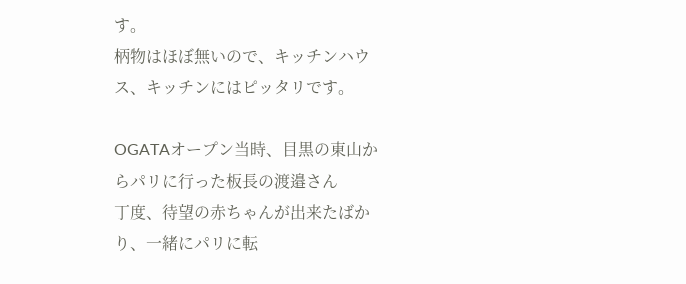す。
柄物はほぼ無いので、キッチンハウス、キッチンにはピッタリです。

OGATAオープン当時、目黒の東山からパリに行った板長の渡邉さん
丁度、待望の赤ちゃんが出来たばかり、一緒にパリに転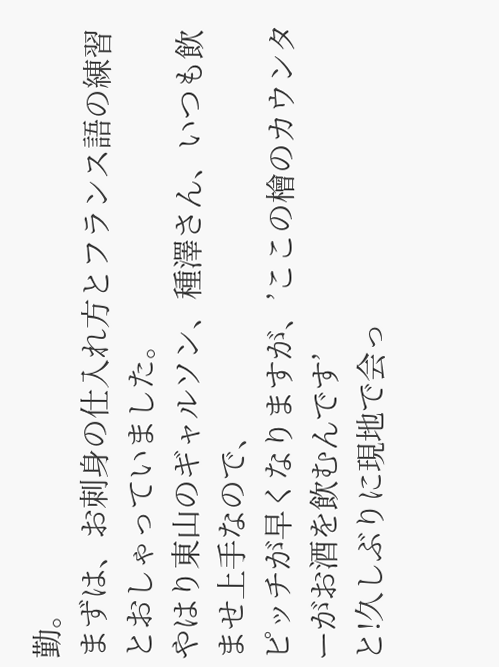勤。
まずは、お刺身の仕入れ方とフランス語の練習とおしゃっていました。
やはり東山のギャルソン、種澤さん、いつも飲ませ上手なので、
ピッチが早くなりますが、’ここの檜のカウンターがお酒を飲むんです’
と!久しぶりに現地で会っ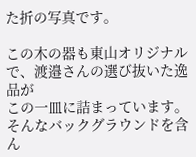た折の写真です。

この木の器も東山オリジナルで、渡邉さんの選び抜いた逸品が
この一皿に詰まっています。
そんなバックグラウンドを含ん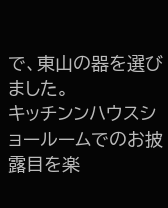で、東山の器を選びました。
キッチンンハウスショールームでのお披露目を楽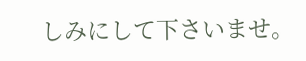しみにして下さいませ。